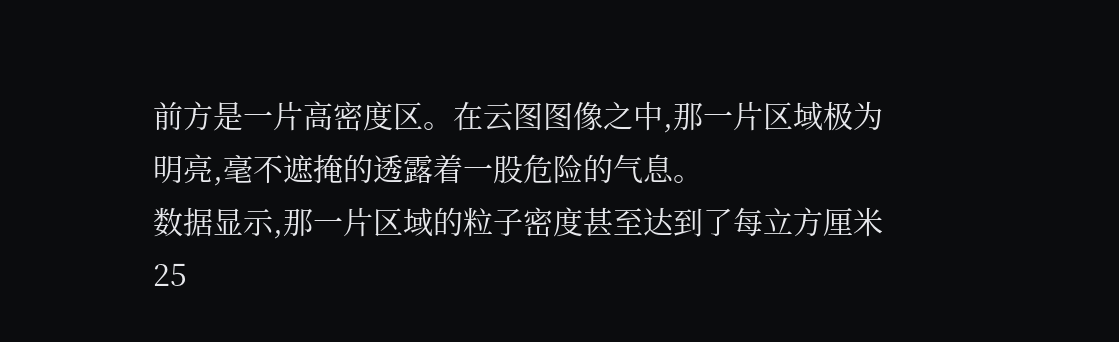前方是一片高密度区。在云图图像之中,那一片区域极为明亮,毫不遮掩的透露着一股危险的气息。
数据显示,那一片区域的粒子密度甚至达到了每立方厘米25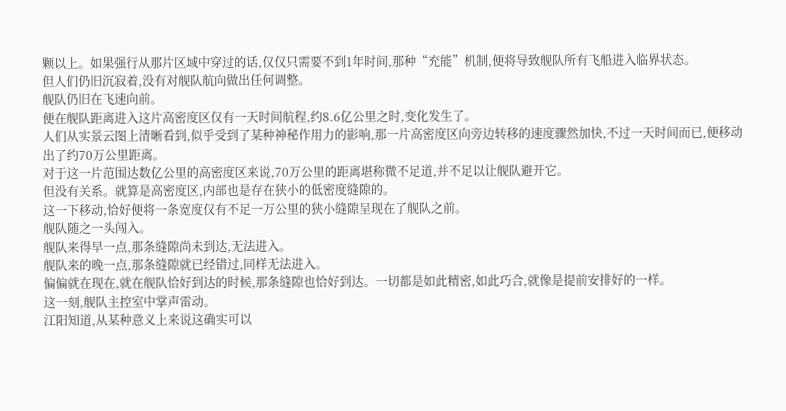颗以上。如果强行从那片区域中穿过的话,仅仅只需要不到1年时间,那种“充能”机制,便将导致舰队所有飞船进入临界状态。
但人们仍旧沉寂着,没有对舰队航向做出任何调整。
舰队仍旧在飞速向前。
便在舰队距离进入这片高密度区仅有一天时间航程,约8.6亿公里之时,变化发生了。
人们从实景云图上清晰看到,似乎受到了某种神秘作用力的影响,那一片高密度区向旁边转移的速度骤然加快,不过一天时间而已,便移动出了约70万公里距离。
对于这一片范围达数亿公里的高密度区来说,70万公里的距离堪称微不足道,并不足以让舰队避开它。
但没有关系。就算是高密度区,内部也是存在狭小的低密度缝隙的。
这一下移动,恰好便将一条宽度仅有不足一万公里的狭小缝隙呈现在了舰队之前。
舰队随之一头闯入。
舰队来得早一点,那条缝隙尚未到达,无法进入。
舰队来的晚一点,那条缝隙就已经错过,同样无法进入。
偏偏就在现在,就在舰队恰好到达的时候,那条缝隙也恰好到达。一切都是如此精密,如此巧合,就像是提前安排好的一样。
这一刻,舰队主控室中掌声雷动。
江阳知道,从某种意义上来说这确实可以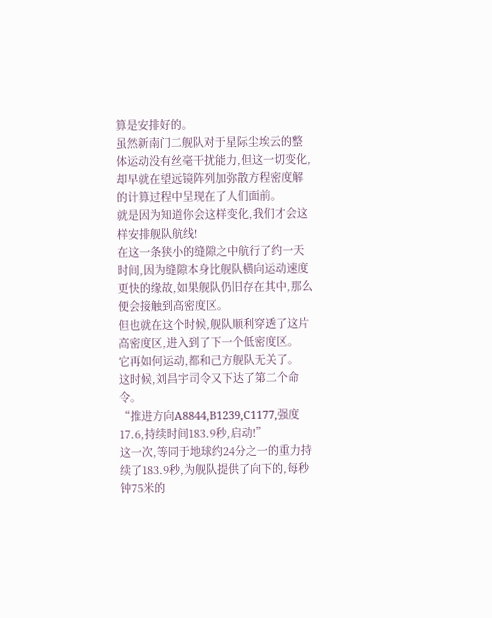算是安排好的。
虽然新南门二舰队对于星际尘埃云的整体运动没有丝毫干扰能力,但这一切变化,却早就在望远镜阵列加弥散方程密度解的计算过程中呈现在了人们面前。
就是因为知道你会这样变化,我们才会这样安排舰队航线!
在这一条狭小的缝隙之中航行了约一天时间,因为缝隙本身比舰队横向运动速度更快的缘故,如果舰队仍旧存在其中,那么便会接触到高密度区。
但也就在这个时候,舰队顺利穿透了这片高密度区,进入到了下一个低密度区。
它再如何运动,都和己方舰队无关了。
这时候,刘昌宇司令又下达了第二个命令。
“推进方向A8844,B1239,C1177,强度17.6,持续时间183.9秒,启动!”
这一次,等同于地球约24分之一的重力持续了183.9秒,为舰队提供了向下的,每秒钟75米的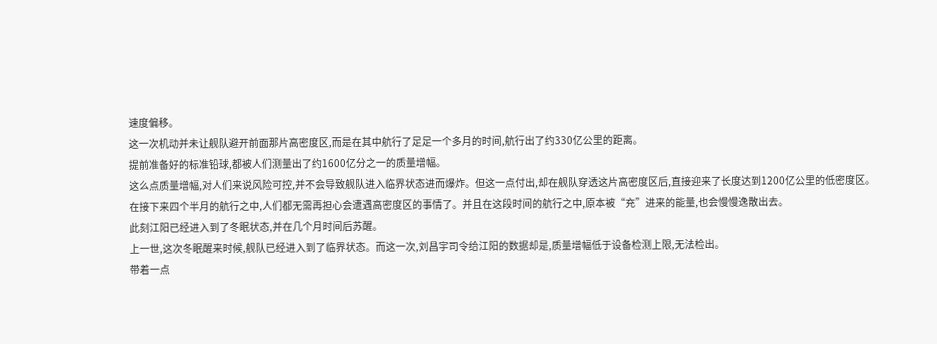速度偏移。
这一次机动并未让舰队避开前面那片高密度区,而是在其中航行了足足一个多月的时间,航行出了约330亿公里的距离。
提前准备好的标准铅球,都被人们测量出了约1600亿分之一的质量增幅。
这么点质量增幅,对人们来说风险可控,并不会导致舰队进入临界状态进而爆炸。但这一点付出,却在舰队穿透这片高密度区后,直接迎来了长度达到1200亿公里的低密度区。
在接下来四个半月的航行之中,人们都无需再担心会遭遇高密度区的事情了。并且在这段时间的航行之中,原本被“充”进来的能量,也会慢慢逸散出去。
此刻江阳已经进入到了冬眠状态,并在几个月时间后苏醒。
上一世,这次冬眠醒来时候,舰队已经进入到了临界状态。而这一次,刘昌宇司令给江阳的数据却是,质量增幅低于设备检测上限,无法检出。
带着一点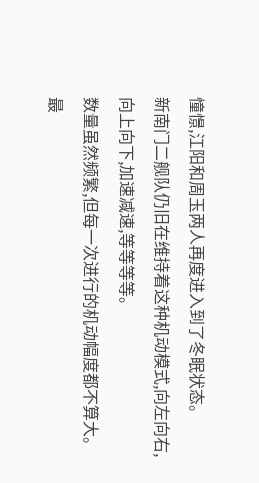憧憬,江阳和周玉两人再度进入到了冬眠状态。
新南门二舰队仍旧在维持着这种机动模式,向左向右,向上向下,加速减速,等等等等。
数量虽然频繁,但每一次进行的机动幅度都不算大。最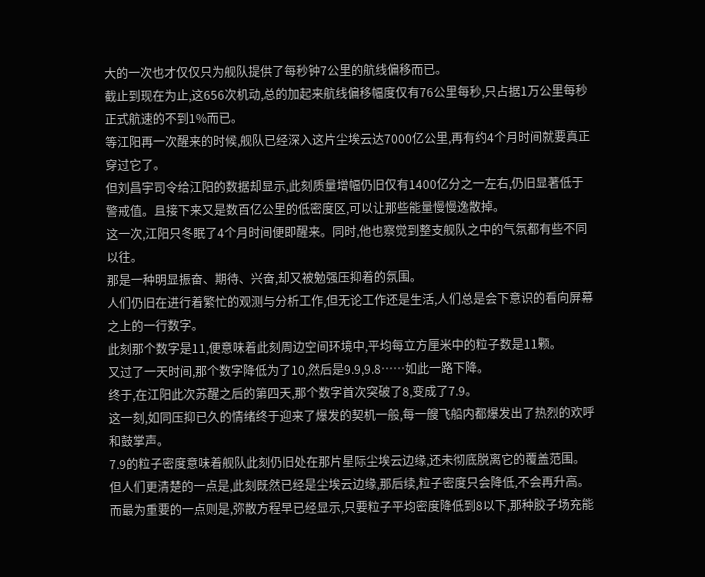大的一次也才仅仅只为舰队提供了每秒钟7公里的航线偏移而已。
截止到现在为止,这656次机动,总的加起来航线偏移幅度仅有76公里每秒,只占据1万公里每秒正式航速的不到1%而已。
等江阳再一次醒来的时候,舰队已经深入这片尘埃云达7000亿公里,再有约4个月时间就要真正穿过它了。
但刘昌宇司令给江阳的数据却显示,此刻质量增幅仍旧仅有1400亿分之一左右,仍旧显著低于警戒值。且接下来又是数百亿公里的低密度区,可以让那些能量慢慢逸散掉。
这一次,江阳只冬眠了4个月时间便即醒来。同时,他也察觉到整支舰队之中的气氛都有些不同以往。
那是一种明显振奋、期待、兴奋,却又被勉强压抑着的氛围。
人们仍旧在进行着繁忙的观测与分析工作,但无论工作还是生活,人们总是会下意识的看向屏幕之上的一行数字。
此刻那个数字是11,便意味着此刻周边空间环境中,平均每立方厘米中的粒子数是11颗。
又过了一天时间,那个数字降低为了10,然后是9.9,9.8……如此一路下降。
终于,在江阳此次苏醒之后的第四天,那个数字首次突破了8,变成了7.9。
这一刻,如同压抑已久的情绪终于迎来了爆发的契机一般,每一艘飞船内都爆发出了热烈的欢呼和鼓掌声。
7.9的粒子密度意味着舰队此刻仍旧处在那片星际尘埃云边缘,还未彻底脱离它的覆盖范围。
但人们更清楚的一点是,此刻既然已经是尘埃云边缘,那后续,粒子密度只会降低,不会再升高。
而最为重要的一点则是,弥散方程早已经显示,只要粒子平均密度降低到8以下,那种胶子场充能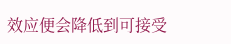效应便会降低到可接受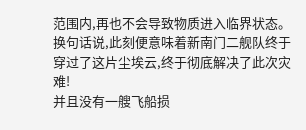范围内,再也不会导致物质进入临界状态。
换句话说,此刻便意味着新南门二舰队终于穿过了这片尘埃云,终于彻底解决了此次灾难!
并且没有一艘飞船损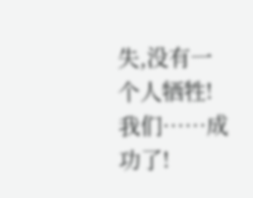失,没有一个人牺牲!
我们……成功了!